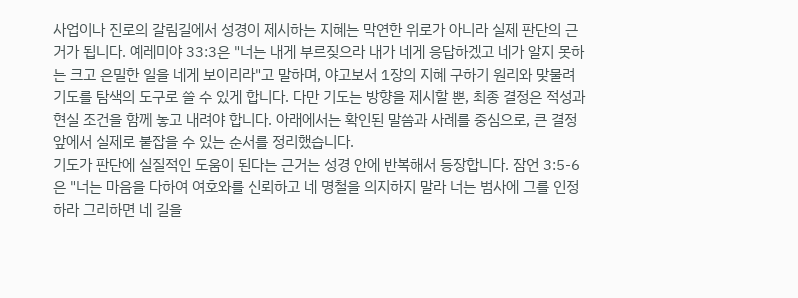사업이나 진로의 갈림길에서 성경이 제시하는 지혜는 막연한 위로가 아니라 실제 판단의 근거가 됩니다. 예레미야 33:3은 "너는 내게 부르짖으라 내가 네게 응답하겠고 네가 알지 못하는 크고 은밀한 일을 네게 보이리라"고 말하며, 야고보서 1장의 지혜 구하기 원리와 맞물려 기도를 탐색의 도구로 쓸 수 있게 합니다. 다만 기도는 방향을 제시할 뿐, 최종 결정은 적성과 현실 조건을 함께 놓고 내려야 합니다. 아래에서는 확인된 말씀과 사례를 중심으로, 큰 결정 앞에서 실제로 붙잡을 수 있는 순서를 정리했습니다.
기도가 판단에 실질적인 도움이 된다는 근거는 성경 안에 반복해서 등장합니다. 잠언 3:5-6은 "너는 마음을 다하여 여호와를 신뢰하고 네 명철을 의지하지 말라 너는 범사에 그를 인정하라 그리하면 네 길을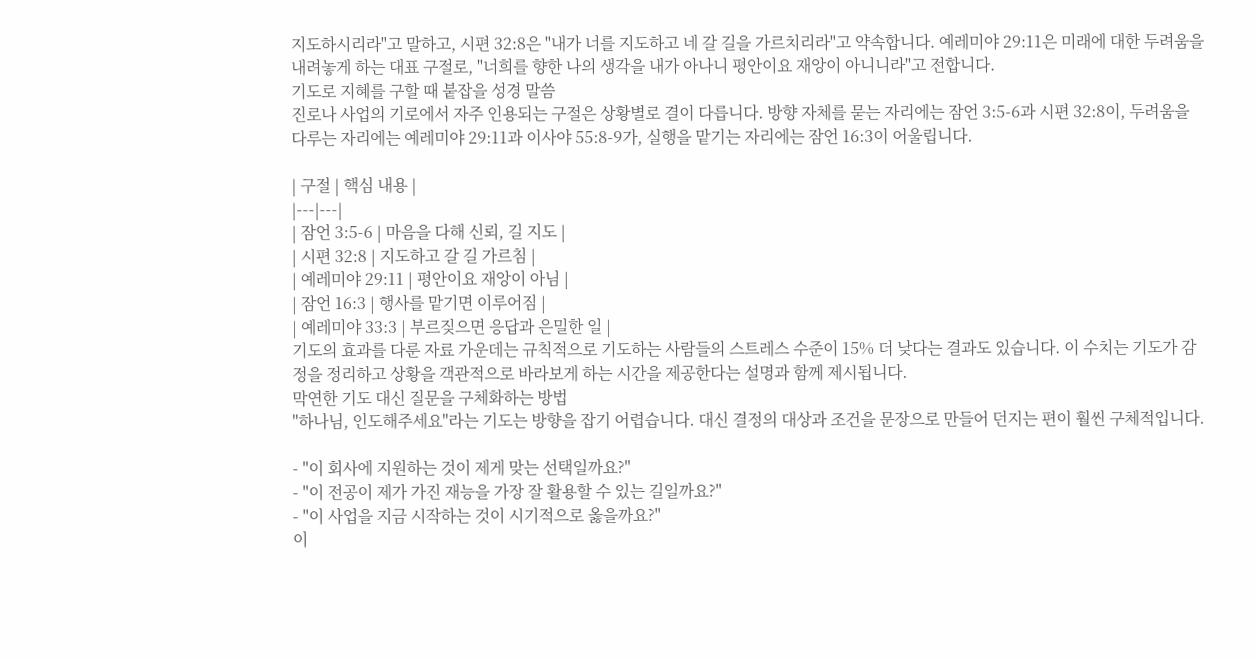지도하시리라"고 말하고, 시편 32:8은 "내가 너를 지도하고 네 갈 길을 가르치리라"고 약속합니다. 예레미야 29:11은 미래에 대한 두려움을 내려놓게 하는 대표 구절로, "너희를 향한 나의 생각을 내가 아나니 평안이요 재앙이 아니니라"고 전합니다.
기도로 지혜를 구할 때 붙잡을 성경 말씀
진로나 사업의 기로에서 자주 인용되는 구절은 상황별로 결이 다릅니다. 방향 자체를 묻는 자리에는 잠언 3:5-6과 시편 32:8이, 두려움을 다루는 자리에는 예레미야 29:11과 이사야 55:8-9가, 실행을 맡기는 자리에는 잠언 16:3이 어울립니다.

| 구절 | 핵심 내용 |
|---|---|
| 잠언 3:5-6 | 마음을 다해 신뢰, 길 지도 |
| 시편 32:8 | 지도하고 갈 길 가르침 |
| 예레미야 29:11 | 평안이요 재앙이 아님 |
| 잠언 16:3 | 행사를 맡기면 이루어짐 |
| 예레미야 33:3 | 부르짖으면 응답과 은밀한 일 |
기도의 효과를 다룬 자료 가운데는 규칙적으로 기도하는 사람들의 스트레스 수준이 15% 더 낮다는 결과도 있습니다. 이 수치는 기도가 감정을 정리하고 상황을 객관적으로 바라보게 하는 시간을 제공한다는 설명과 함께 제시됩니다.
막연한 기도 대신 질문을 구체화하는 방법
"하나님, 인도해주세요"라는 기도는 방향을 잡기 어렵습니다. 대신 결정의 대상과 조건을 문장으로 만들어 던지는 편이 훨씬 구체적입니다.

- "이 회사에 지원하는 것이 제게 맞는 선택일까요?"
- "이 전공이 제가 가진 재능을 가장 잘 활용할 수 있는 길일까요?"
- "이 사업을 지금 시작하는 것이 시기적으로 옳을까요?"
이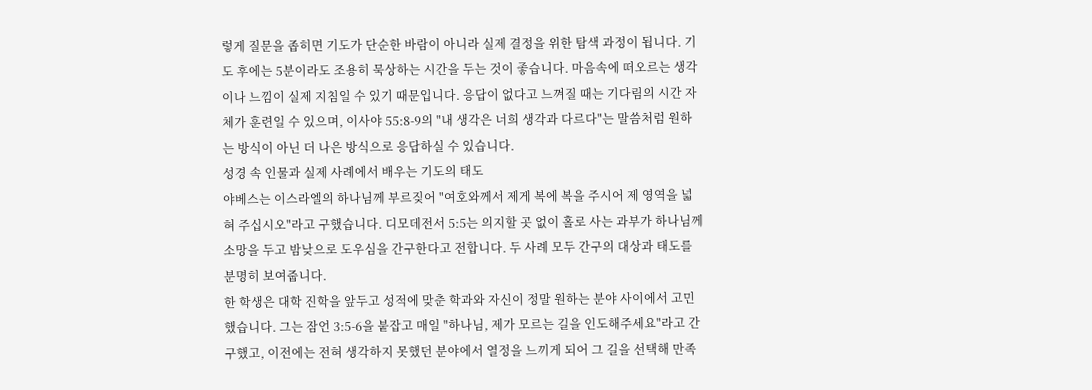렇게 질문을 좁히면 기도가 단순한 바람이 아니라 실제 결정을 위한 탐색 과정이 됩니다. 기도 후에는 5분이라도 조용히 묵상하는 시간을 두는 것이 좋습니다. 마음속에 떠오르는 생각이나 느낌이 실제 지침일 수 있기 때문입니다. 응답이 없다고 느껴질 때는 기다림의 시간 자체가 훈련일 수 있으며, 이사야 55:8-9의 "내 생각은 너희 생각과 다르다"는 말씀처럼 원하는 방식이 아닌 더 나은 방식으로 응답하실 수 있습니다.
성경 속 인물과 실제 사례에서 배우는 기도의 태도
야베스는 이스라엘의 하나님께 부르짖어 "여호와께서 제게 복에 복을 주시어 제 영역을 넓혀 주십시오"라고 구했습니다. 디모데전서 5:5는 의지할 곳 없이 홀로 사는 과부가 하나님께 소망을 두고 밤낮으로 도우심을 간구한다고 전합니다. 두 사례 모두 간구의 대상과 태도를 분명히 보여줍니다.
한 학생은 대학 진학을 앞두고 성적에 맞춘 학과와 자신이 정말 원하는 분야 사이에서 고민했습니다. 그는 잠언 3:5-6을 붙잡고 매일 "하나님, 제가 모르는 길을 인도해주세요"라고 간구했고, 이전에는 전혀 생각하지 못했던 분야에서 열정을 느끼게 되어 그 길을 선택해 만족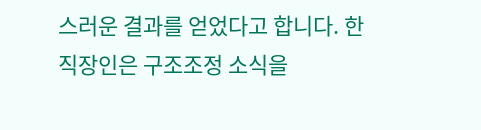스러운 결과를 얻었다고 합니다. 한 직장인은 구조조정 소식을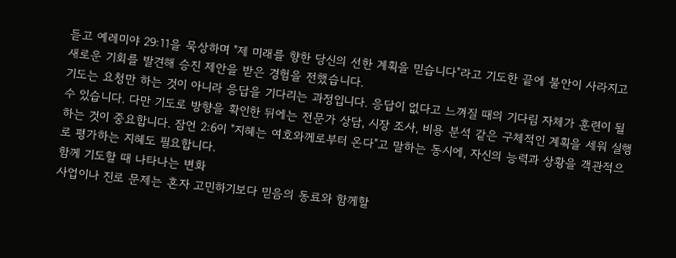듣고 예레미야 29:11을 묵상하며 "제 미래를 향한 당신의 선한 계획을 믿습니다"라고 기도한 끝에 불안이 사라지고 새로운 기회를 발견해 승진 제안을 받은 경험을 전했습니다.
기도는 요청만 하는 것이 아니라 응답을 기다리는 과정입니다. 응답이 없다고 느껴질 때의 기다림 자체가 훈련이 될 수 있습니다. 다만 기도로 방향을 확인한 뒤에는 전문가 상담, 시장 조사, 비용 분석 같은 구체적인 계획을 세워 실행하는 것이 중요합니다. 잠언 2:6이 "지혜는 여호와께로부터 온다"고 말하는 동시에, 자신의 능력과 상황을 객관적으로 평가하는 지혜도 필요합니다.
함께 기도할 때 나타나는 변화
사업이나 진로 문제는 혼자 고민하기보다 믿음의 동료와 함께할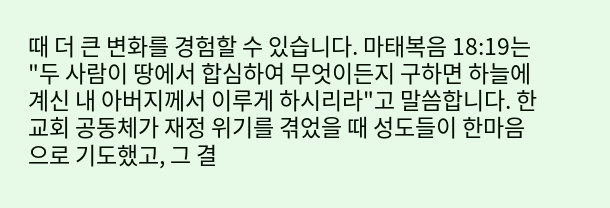때 더 큰 변화를 경험할 수 있습니다. 마태복음 18:19는 "두 사람이 땅에서 합심하여 무엇이든지 구하면 하늘에 계신 내 아버지께서 이루게 하시리라"고 말씀합니다. 한 교회 공동체가 재정 위기를 겪었을 때 성도들이 한마음으로 기도했고, 그 결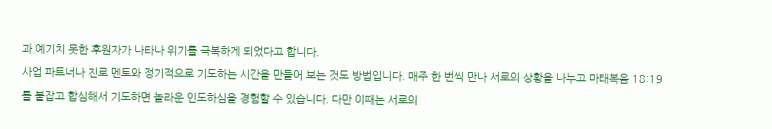과 예기치 못한 후원자가 나타나 위기를 극복하게 되었다고 합니다.
사업 파트너나 진로 멘토와 정기적으로 기도하는 시간을 만들어 보는 것도 방법입니다. 매주 한 번씩 만나 서로의 상황을 나누고 마태복음 18:19를 붙잡고 합심해서 기도하면 놀라운 인도하심을 경험할 수 있습니다. 다만 이때는 서로의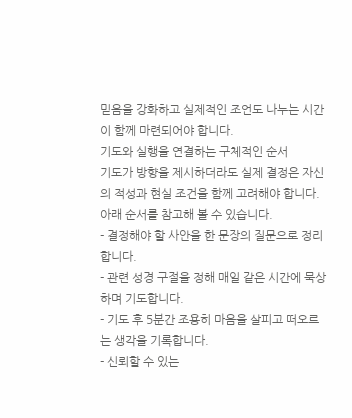믿음을 강화하고 실제적인 조언도 나누는 시간이 함께 마련되어야 합니다.
기도와 실행을 연결하는 구체적인 순서
기도가 방향을 제시하더라도 실제 결정은 자신의 적성과 현실 조건을 함께 고려해야 합니다. 아래 순서를 참고해 볼 수 있습니다.
- 결정해야 할 사안을 한 문장의 질문으로 정리합니다.
- 관련 성경 구절을 정해 매일 같은 시간에 묵상하며 기도합니다.
- 기도 후 5분간 조용히 마음을 살피고 떠오르는 생각을 기록합니다.
- 신뢰할 수 있는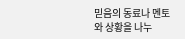믿음의 동료나 멘토와 상황을 나누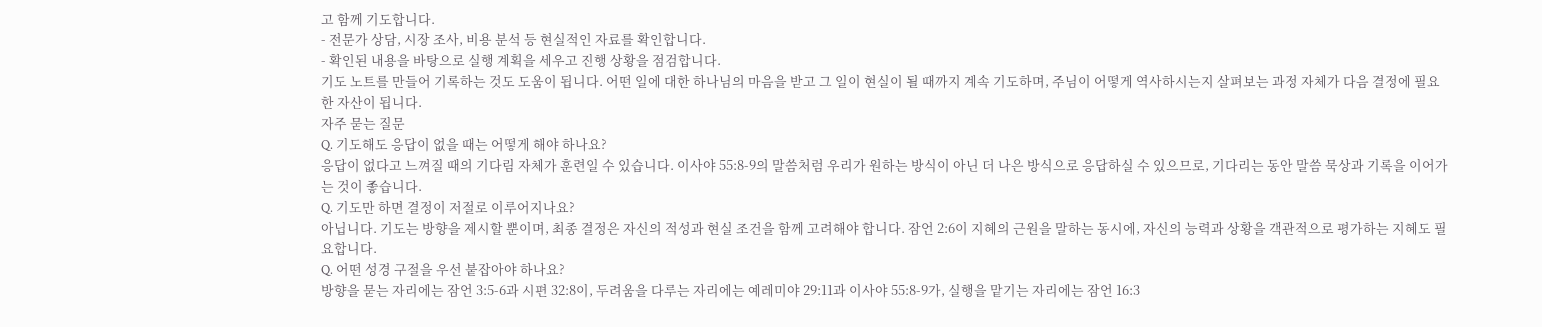고 함께 기도합니다.
- 전문가 상담, 시장 조사, 비용 분석 등 현실적인 자료를 확인합니다.
- 확인된 내용을 바탕으로 실행 계획을 세우고 진행 상황을 점검합니다.
기도 노트를 만들어 기록하는 것도 도움이 됩니다. 어떤 일에 대한 하나님의 마음을 받고 그 일이 현실이 될 때까지 계속 기도하며, 주님이 어떻게 역사하시는지 살펴보는 과정 자체가 다음 결정에 필요한 자산이 됩니다.
자주 묻는 질문
Q. 기도해도 응답이 없을 때는 어떻게 해야 하나요?
응답이 없다고 느껴질 때의 기다림 자체가 훈련일 수 있습니다. 이사야 55:8-9의 말씀처럼 우리가 원하는 방식이 아닌 더 나은 방식으로 응답하실 수 있으므로, 기다리는 동안 말씀 묵상과 기록을 이어가는 것이 좋습니다.
Q. 기도만 하면 결정이 저절로 이루어지나요?
아닙니다. 기도는 방향을 제시할 뿐이며, 최종 결정은 자신의 적성과 현실 조건을 함께 고려해야 합니다. 잠언 2:6이 지혜의 근원을 말하는 동시에, 자신의 능력과 상황을 객관적으로 평가하는 지혜도 필요합니다.
Q. 어떤 성경 구절을 우선 붙잡아야 하나요?
방향을 묻는 자리에는 잠언 3:5-6과 시편 32:8이, 두려움을 다루는 자리에는 예레미야 29:11과 이사야 55:8-9가, 실행을 맡기는 자리에는 잠언 16:3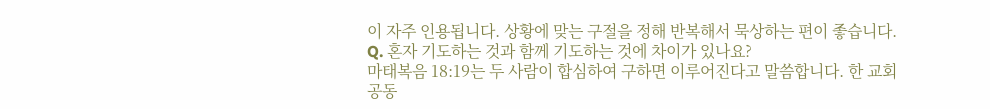이 자주 인용됩니다. 상황에 맞는 구절을 정해 반복해서 묵상하는 편이 좋습니다.
Q. 혼자 기도하는 것과 함께 기도하는 것에 차이가 있나요?
마태복음 18:19는 두 사람이 합심하여 구하면 이루어진다고 말씀합니다. 한 교회 공동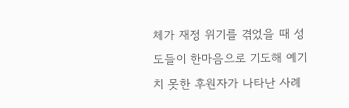체가 재정 위기를 겪었을 때 성도들이 한마음으로 기도해 예기치 못한 후원자가 나타난 사례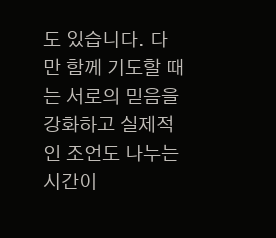도 있습니다. 다만 함께 기도할 때는 서로의 믿음을 강화하고 실제적인 조언도 나누는 시간이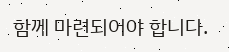함께 마련되어야 합니다.